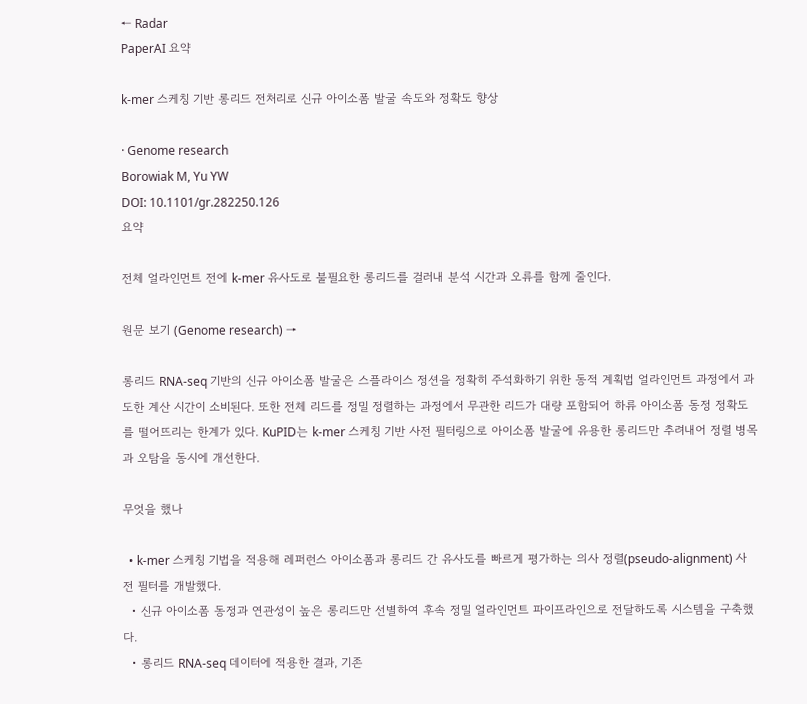← Radar
PaperAI 요약

k-mer 스케칭 기반 롱리드 전처리로 신규 아이소폼 발굴 속도와 정확도 향상

· Genome research
Borowiak M, Yu YW
DOI: 10.1101/gr.282250.126
요약

전체 얼라인먼트 전에 k-mer 유사도로 불필요한 롱리드를 걸러내 분석 시간과 오류를 함께 줄인다.

원문 보기 (Genome research) →

롱리드 RNA-seq 기반의 신규 아이소폼 발굴은 스플라이스 정션을 정확히 주석화하기 위한 동적 계획법 얼라인먼트 과정에서 과도한 계산 시간이 소비된다. 또한 전체 리드를 정밀 정렬하는 과정에서 무관한 리드가 대량 포함되어 하류 아이소폼 동정 정확도를 떨어뜨리는 한계가 있다. KuPID는 k-mer 스케칭 기반 사전 필터링으로 아이소폼 발굴에 유용한 롱리드만 추려내어 정렬 병목과 오탐을 동시에 개선한다.

무엇을 했나

  • k-mer 스케칭 기법을 적용해 레퍼런스 아이소폼과 롱리드 간 유사도를 빠르게 평가하는 의사 정렬(pseudo-alignment) 사전 필터를 개발했다.
  • 신규 아이소폼 동정과 연관성이 높은 롱리드만 선별하여 후속 정밀 얼라인먼트 파이프라인으로 전달하도록 시스템을 구축했다.
  • 롱리드 RNA-seq 데이터에 적용한 결과, 기존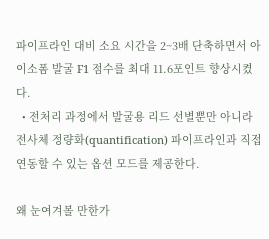파이프라인 대비 소요 시간을 2~3배 단축하면서 아이소폼 발굴 F1 점수를 최대 11.6포인트 향상시켰다.
  • 전처리 과정에서 발굴용 리드 선별뿐만 아니라 전사체 정량화(quantification) 파이프라인과 직접 연동할 수 있는 옵션 모드를 제공한다.

왜 눈여겨볼 만한가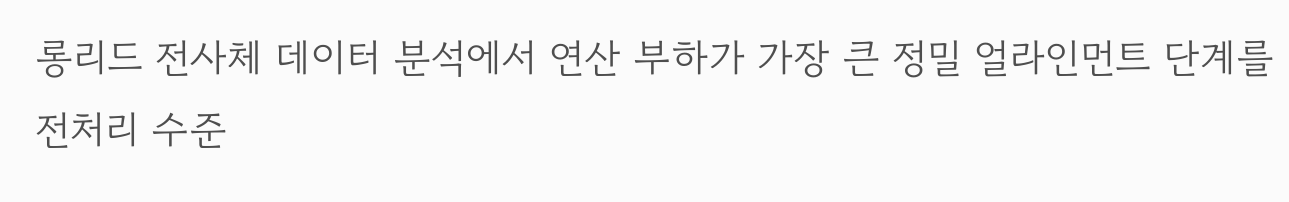롱리드 전사체 데이터 분석에서 연산 부하가 가장 큰 정밀 얼라인먼트 단계를 전처리 수준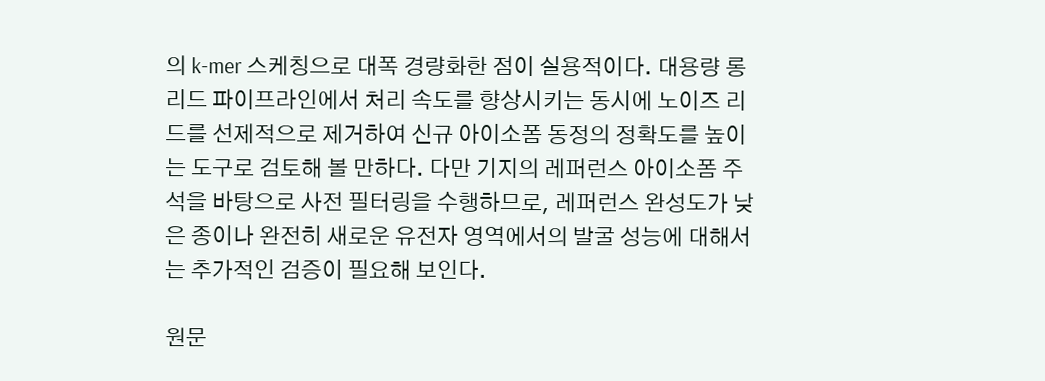의 k-mer 스케칭으로 대폭 경량화한 점이 실용적이다. 대용량 롱리드 파이프라인에서 처리 속도를 향상시키는 동시에 노이즈 리드를 선제적으로 제거하여 신규 아이소폼 동정의 정확도를 높이는 도구로 검토해 볼 만하다. 다만 기지의 레퍼런스 아이소폼 주석을 바탕으로 사전 필터링을 수행하므로, 레퍼런스 완성도가 낮은 종이나 완전히 새로운 유전자 영역에서의 발굴 성능에 대해서는 추가적인 검증이 필요해 보인다.

원문